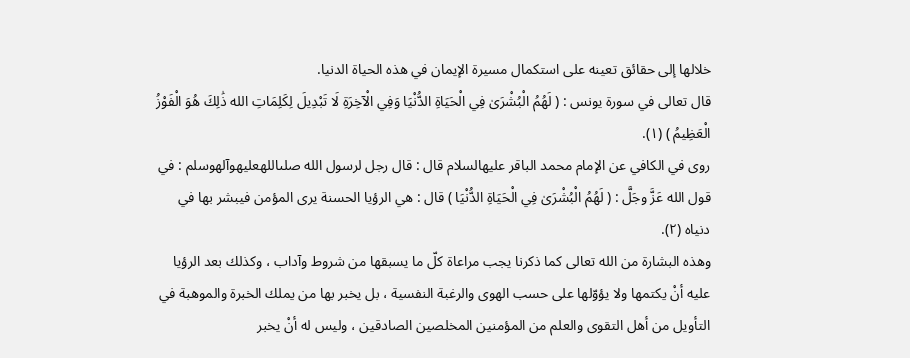خلالها إلى حقائق تعينه على استكمال مسيرة الإيمان في هذه الحياة الدنيا.
قال تعالى في سورة يونس : ( لَهُمُ الْبُشْرَىٰ فِي الْحَيَاةِ الدُّنْيَا وَفِي الْآخِرَةِ لَا تَبْدِيلَ لِكَلِمَاتِ الله ذَٰلِكَ هُوَ الْفَوْزُ الْعَظِيمُ ) (١).
روى في الكافي عن الإمام محمد الباقر عليهالسلام قال : قال رجل لرسول الله صلىاللهعليهوآلهوسلم : في قول الله عَزَّ وجَلَّ : ( لَهُمُ الْبُشْرَىٰ فِي الْحَيَاةِ الدُّنْيَا ) قال : هي الرؤيا الحسنة يرى المؤمن فيبشر بها في دنياه (٢).
وهذه البشارة من الله تعالى كما ذكرنا يجب مراعاة كلّ ما يسبقها من شروط وآداب ، وكذلك بعد الرؤيا عليه أنْ يكتمها ولا يؤوّلها على حسب الهوى والرغبة النفسية ، بل يخبر بها من يملك الخبرة والموهبة في التأويل من أهل التقوى والعلم من المؤمنين المخلصين الصادقين ، وليس له أنْ يخبر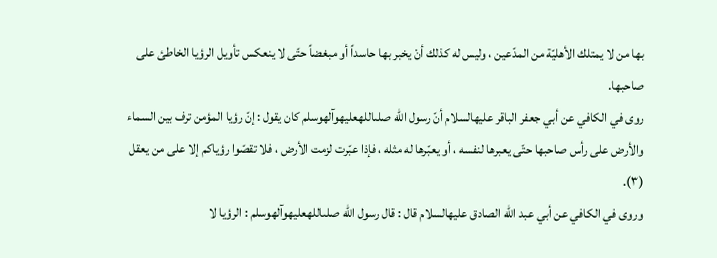بها من لا يمتلك الأهليّة من المدّعين ، وليس له كذلك أنْ يخبر بها حاسداً أو مبغضاً حتّى لا ينعكس تأويل الرؤيا الخاطئ على صاحبها.
روى في الكافي عن أبي جعفر الباقر عليهالسلام أنّ رسول الله صلىاللهعليهوآلهوسلم كان يقول : إنّ رؤيا المؤمن ترف بين السماء والأرض على رأس صاحبها حتّى يعبرها لنفسه ، أو يعبّرها له مثله ، فإذا عبّرت لزمت الأرض ، فلا تقصّوا رؤياكم إلا على من يعقل (٣).
وروى في الكافي عن أبي عبد الله الصادق عليهالسلام قال : قال رسول الله صلىاللهعليهوآلهوسلم : الرؤيا لا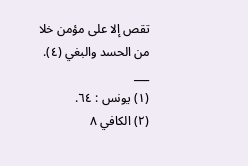تقص إلا على مؤمن خلا من الحسد والبغي (٤).
___
(١) يونس : ٦٤.
(٢) الكافي ٨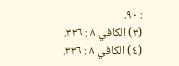: ٩٠.
(٣) الكافي ٨ : ٣٣٦.
(٤) الكافي ٨ : ٣٣٦.